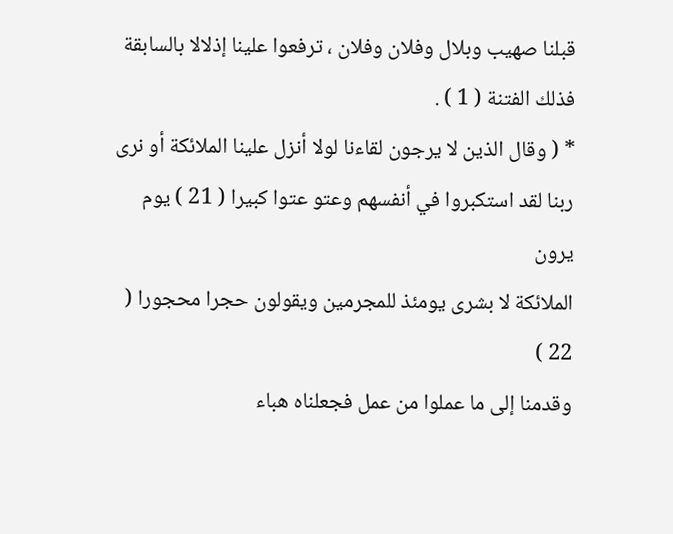قبلنا صهيب وبلال وفلان وفلان ، ترفعوا علينا إذلالا بالسابقة فذلك الفتنة ( 1 ) .
* ( وقال الذين لا يرجون لقاءنا لولا أنزل علينا الملائكة أو نرى
ربنا لقد استكبروا في أنفسهم وعتو عتوا كبيرا ( 21 ) يوم يرون
الملائكة لا بشرى يومئذ للمجرمين ويقولون حجرا محجورا ( 22 )
وقدمنا إلى ما عملوا من عمل فجعلناه هباء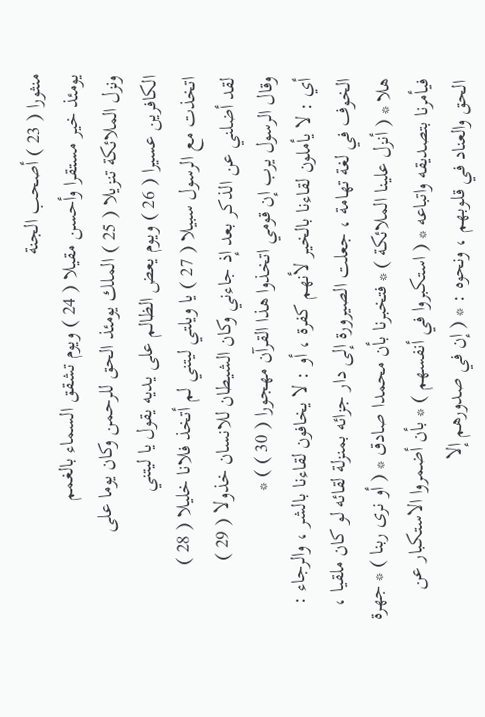منثورا ( 23 ) أصحب الجنة
يومئذ خير مستقرا وأحسن مقيلا ( 24 ) ويوم تشقق السماء بالغمم
ونزل الملائكة تنزيلا ( 25 ) الملك يومئذ الحق للرحمن وكان يوما على
الكافرين عسيرا ( 26 ) ويوم يعض الظالم على يديه يقول يا ليتني
اتخذت مع الرسول سبيلا ( 27 ) يا ويلتي ليتني لم أتخذ فلانا خليلا ( 28 )
لقد أضلني عن الذكر بعد إذ جاءني وكان الشيطان للانسان خذولا ( 29 )
وقال الرسول يرب إن قومي اتخذوا هذا القرآن مهجورا ( 30 ) ) *
أي : لا يأملون لقاءنا بالخير لأنهم كفرة ، أو : لا يخافون لقاءنا بالشر ، والرجاء :
الخوف في لغة تهامة ، جعلت الصيرورة إلى دار جزائه بمنزلة لقائه لو كان ملقيا ،
هلا * ( أنزل علينا الملائكة ) * فتخبرنا بأن محمدا صادق * ( أو نرى ربنا ) * جهرة
فيأمرنا بتصديقه واتباعه * ( استكبروا في أنفسهم ) * بأن أضمروا الاستكبار عن
الحق والعناد في قلوبهم ، ونحوه : * ( إن في صدورهم إلا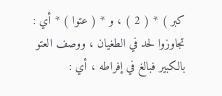كبر ) * ( 2 ) ، و * ( عتوا ) * أي :
تجاوزوا لحد في الطغيان ، ووصف العتو بالكبير فبالغ في إفراطه ، أي :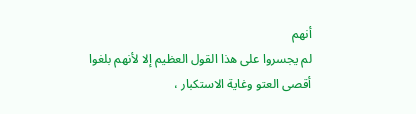أنهم
لم يجسروا على هذا القول العظيم إلا لأنهم بلغوا أقصى العتو وغاية الاستكبار ،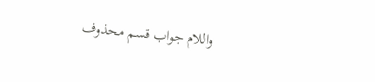واللام جواب قسم محذوف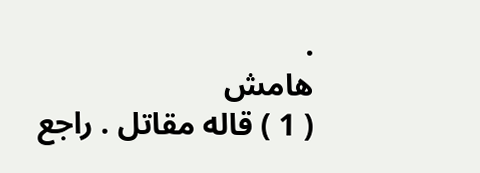.
هامش
( 1 ) قاله مقاتل . راجع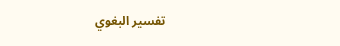تفسير البغوي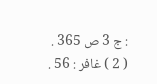: ج 3 ص 365 .
( 2 ) غافر : 56 .